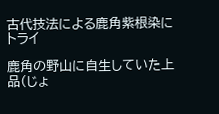古代技法による鹿角紫根染にトライ

鹿角の野山に自生していた上品(じょ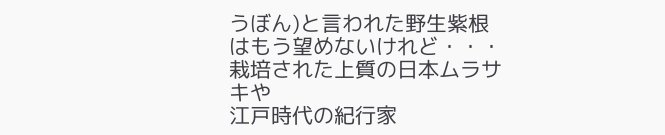うぼん)と言われた野生紫根はもう望めないけれど・・・
栽培された上質の日本ムラサキや
江戸時代の紀行家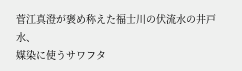菅江真澄が褒め称えた福士川の伏流水の井戸水、
媒染に使うサワフタ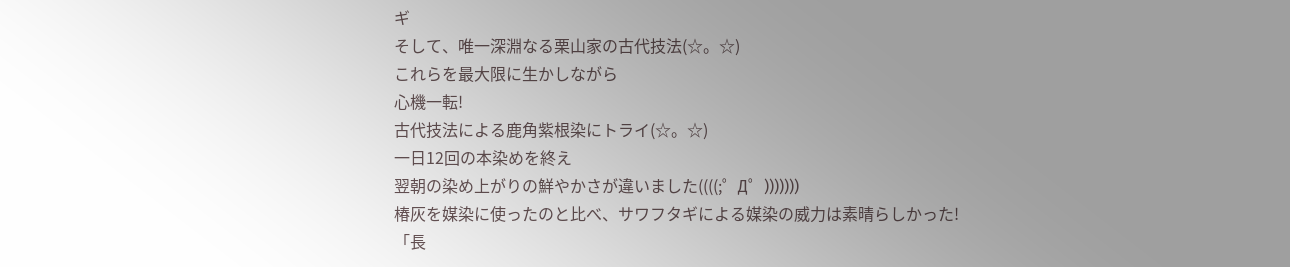ギ
そして、唯一深淵なる栗山家の古代技法(☆。☆)
これらを最大限に生かしながら
心機一転!
古代技法による鹿角紫根染にトライ(☆。☆)
一日12回の本染めを終え
翌朝の染め上がりの鮮やかさが違いました((((;゜Д゜)))))))
椿灰を媒染に使ったのと比べ、サワフタギによる媒染の威力は素晴らしかった!
「長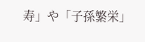寿」や「子孫繁栄」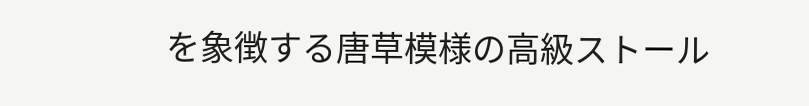を象徴する唐草模様の高級ストール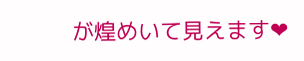が煌めいて見えます❤